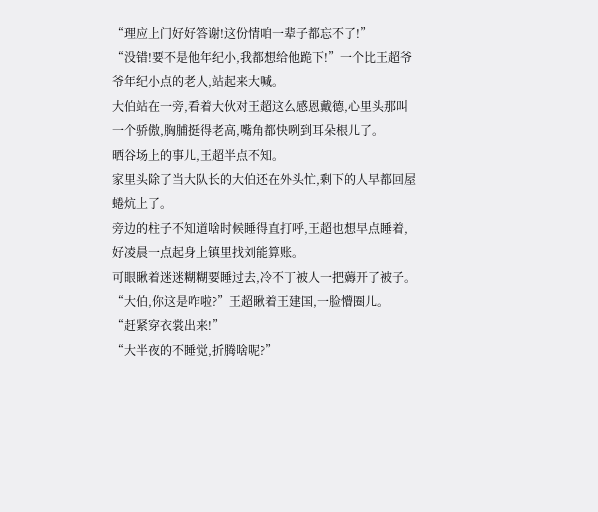“理应上门好好答谢!这份情咱一辈子都忘不了!”
“没错!要不是他年纪小,我都想给他跪下!”一个比王超爷爷年纪小点的老人,站起来大喊。
大伯站在一旁,看着大伙对王超这么感恩戴德,心里头那叫一个骄傲,胸脯挺得老高,嘴角都快咧到耳朵根儿了。
晒谷场上的事儿,王超半点不知。
家里头除了当大队长的大伯还在外头忙,剩下的人早都回屋蜷炕上了。
旁边的柱子不知道啥时候睡得直打呼,王超也想早点睡着,好凌晨一点起身上镇里找刘能算账。
可眼瞅着迷迷糊糊要睡过去,冷不丁被人一把薅开了被子。
“大伯,你这是咋啦?”王超瞅着王建国,一脸懵圈儿。
“赶紧穿衣裳出来!”
“大半夜的不睡觉,折腾啥呢?”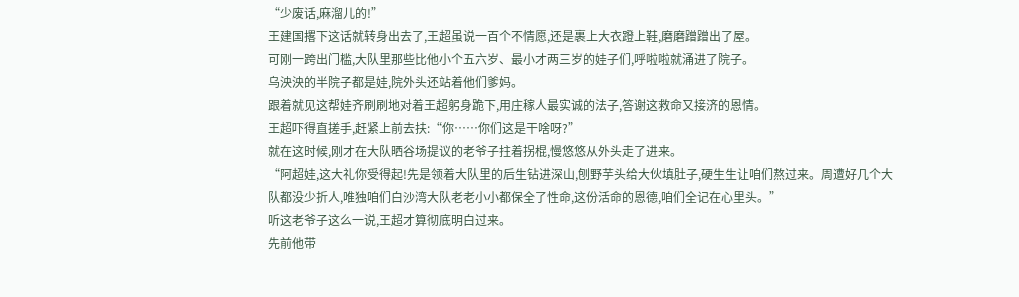“少废话,麻溜儿的!”
王建国撂下这话就转身出去了,王超虽说一百个不情愿,还是裹上大衣蹬上鞋,磨磨蹭蹭出了屋。
可刚一跨出门槛,大队里那些比他小个五六岁、最小才两三岁的娃子们,呼啦啦就涌进了院子。
乌泱泱的半院子都是娃,院外头还站着他们爹妈。
跟着就见这帮娃齐刷刷地对着王超躬身跪下,用庄稼人最实诚的法子,答谢这救命又接济的恩情。
王超吓得直搓手,赶紧上前去扶:“你……你们这是干啥呀?”
就在这时候,刚才在大队晒谷场提议的老爷子拄着拐棍,慢悠悠从外头走了进来。
“阿超娃,这大礼你受得起!先是领着大队里的后生钻进深山,刨野芋头给大伙填肚子,硬生生让咱们熬过来。周遭好几个大队都没少折人,唯独咱们白沙湾大队老老小小都保全了性命,这份活命的恩德,咱们全记在心里头。”
听这老爷子这么一说,王超才算彻底明白过来。
先前他带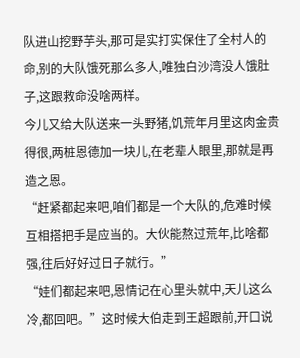队进山挖野芋头,那可是实打实保住了全村人的命,别的大队饿死那么多人,唯独白沙湾没人饿肚子,这跟救命没啥两样。
今儿又给大队送来一头野猪,饥荒年月里这肉金贵得很,两桩恩德加一块儿,在老辈人眼里,那就是再造之恩。
“赶紧都起来吧,咱们都是一个大队的,危难时候互相搭把手是应当的。大伙能熬过荒年,比啥都强,往后好好过日子就行。”
“娃们都起来吧,恩情记在心里头就中,天儿这么冷,都回吧。”这时候大伯走到王超跟前,开口说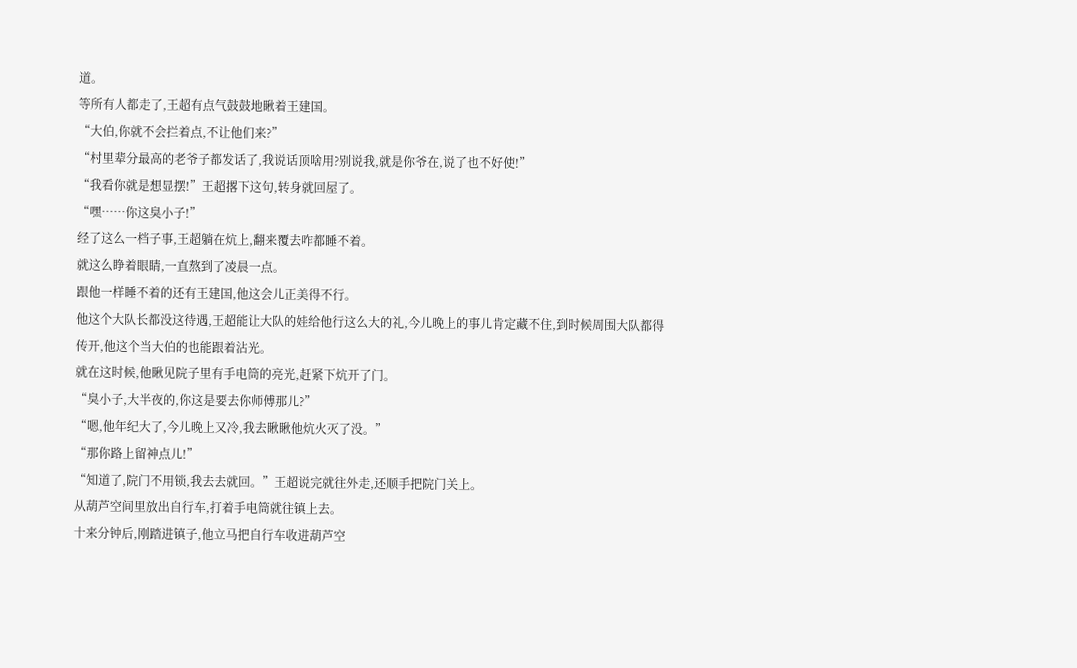道。
等所有人都走了,王超有点气鼓鼓地瞅着王建国。
“大伯,你就不会拦着点,不让他们来?”
“村里辈分最高的老爷子都发话了,我说话顶啥用?别说我,就是你爷在,说了也不好使!”
“我看你就是想显摆!”王超撂下这句,转身就回屋了。
“嘿……你这臭小子!”
经了这么一档子事,王超躺在炕上,翻来覆去咋都睡不着。
就这么睁着眼睛,一直熬到了凌晨一点。
跟他一样睡不着的还有王建国,他这会儿正美得不行。
他这个大队长都没这待遇,王超能让大队的娃给他行这么大的礼,今儿晚上的事儿肯定藏不住,到时候周围大队都得传开,他这个当大伯的也能跟着沾光。
就在这时候,他瞅见院子里有手电筒的亮光,赶紧下炕开了门。
“臭小子,大半夜的,你这是要去你师傅那儿?”
“嗯,他年纪大了,今儿晚上又冷,我去瞅瞅他炕火灭了没。”
“那你路上留神点儿!”
“知道了,院门不用锁,我去去就回。”王超说完就往外走,还顺手把院门关上。
从葫芦空间里放出自行车,打着手电筒就往镇上去。
十来分钟后,刚踏进镇子,他立马把自行车收进葫芦空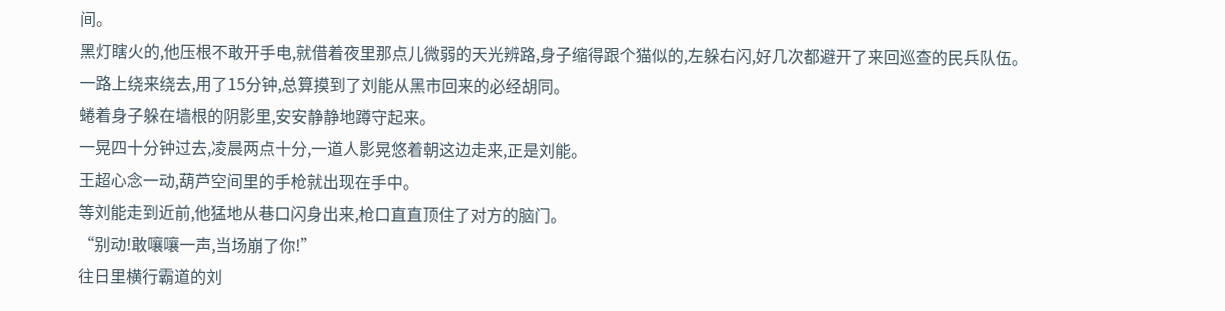间。
黑灯瞎火的,他压根不敢开手电,就借着夜里那点儿微弱的天光辨路,身子缩得跟个猫似的,左躲右闪,好几次都避开了来回巡查的民兵队伍。
一路上绕来绕去,用了15分钟,总算摸到了刘能从黑市回来的必经胡同。
蜷着身子躲在墙根的阴影里,安安静静地蹲守起来。
一晃四十分钟过去,凌晨两点十分,一道人影晃悠着朝这边走来,正是刘能。
王超心念一动,葫芦空间里的手枪就出现在手中。
等刘能走到近前,他猛地从巷口闪身出来,枪口直直顶住了对方的脑门。
“别动!敢嚷嚷一声,当场崩了你!”
往日里横行霸道的刘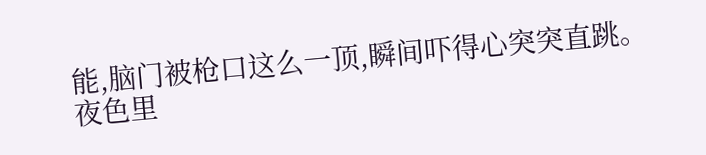能,脑门被枪口这么一顶,瞬间吓得心突突直跳。
夜色里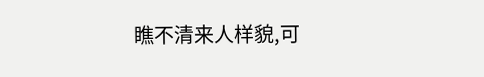瞧不清来人样貌,可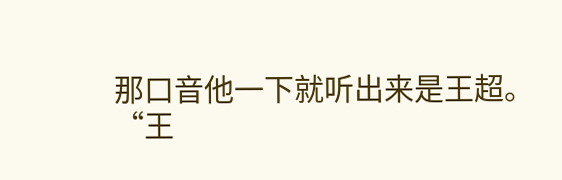那口音他一下就听出来是王超。
“王